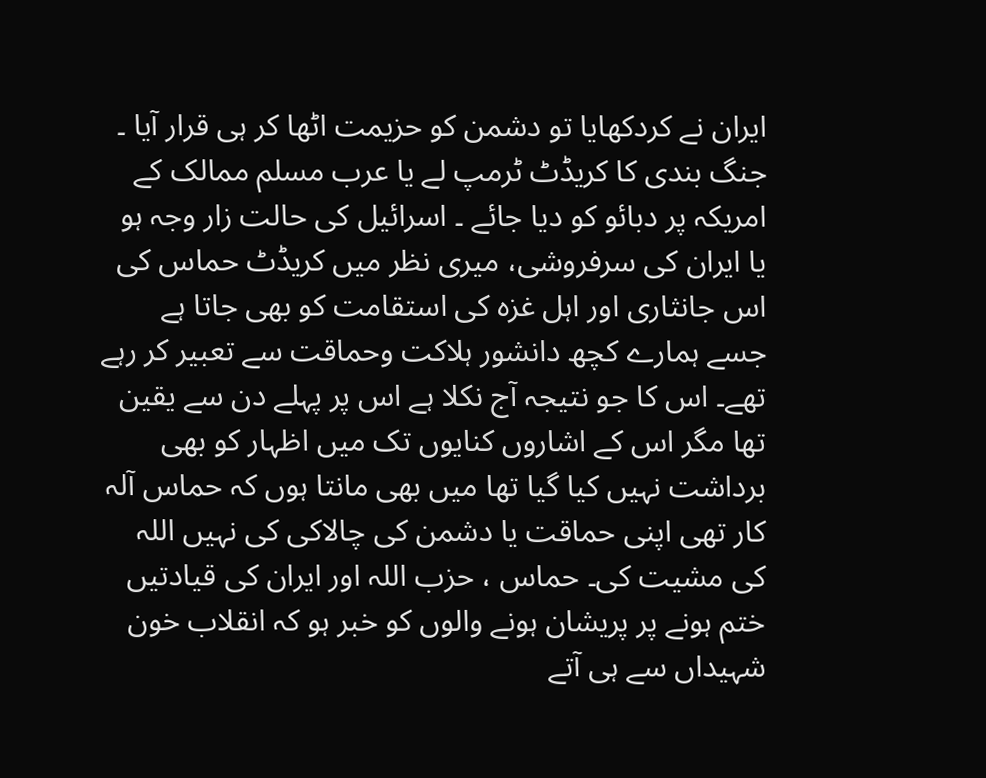ایران نے کردکھایا تو دشمن کو حزیمت اٹھا کر ہی قرار آیا ۔ جنگ بندی کا کریڈٹ ٹرمپ لے یا عرب مسلم ممالک کے امریکہ پر دبائو کو دیا جائے ۔ اسرائیل کی حالت زار وجہ ہو یا ایران کی سرفروشی، میری نظر میں کریڈٹ حماس کی اس جانثاری اور اہل غزہ کی استقامت کو بھی جاتا ہے جسے ہمارے کچھ دانشور ہلاکت وحماقت سے تعبیر کر رہے تھے۔ اس کا جو نتیجہ آج نکلا ہے اس پر پہلے دن سے یقین تھا مگر اس کے اشاروں کنایوں تک میں اظہار کو بھی برداشت نہیں کیا گیا تھا میں بھی مانتا ہوں کہ حماس آلہ کار تھی اپنی حماقت یا دشمن کی چالاکی کی نہیں اللہ کی مشیت کی۔ حماس ، حزب اللہ اور ایران کی قیادتیں ختم ہونے پر پریشان ہونے والوں کو خبر ہو کہ انقلاب خون شہیداں سے ہی آتے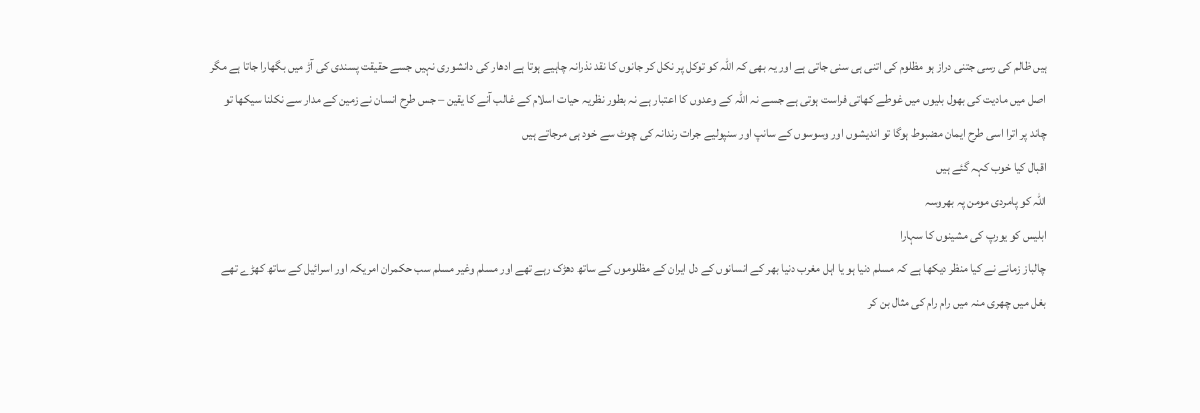ہیں ظالم کی رسی جتنی دراز ہو مظلوم کی اتنی ہی سنی جاتی ہے اور یہ بھی کہ اللہ کو توکل پر نکل کر جانوں کا نقد نذرانہ چاہیے ہوتا ہے ادھار کی دانشوری نہیں جسے حقیقت پسندی کی آڑ میں بگھارا جاتا ہے مگر اصل میں مادیت کی بھول بلیوں میں غوطے کھاتی فراست ہوتی ہے جسے نہ اللہ کے وعدوں کا اعتبار ہے نہ بطور نظریہ حیات اسلام کے غالب آنے کا یقین – جس طرح انسان نے زمین کے مدار سے نکلنا سیکھا تو چاند پر اترا اسی طرح ایمان مضبوط ہوگا تو اندیشوں اور وسوسوں کے سانپ اور سنپولیے جرات رندانہ کی چوٹ سے خود ہی مرجاتے ہیں
اقبال کیا خوب کہہ گئے ہیں
اللہ کو پامردی مومن پہ بھروسہ
ابلیس کو یورپ کی مشینوں کا سہارا
چالباز زمانے نے کیا منظر دیکھا ہے کہ مسلم دنیا ہو یا اہل مغرب دنیا بھر کے انسانوں کے دل ایران کے مظلوموں کے ساتھ دھڑک رہے تھے اور مسلم وغیر مسلم سب حکمران امریکہ اور اسرائیل کے ساتھ کھڑے تھے بغل میں چھری منہ میں رام رام کی مثال بن کر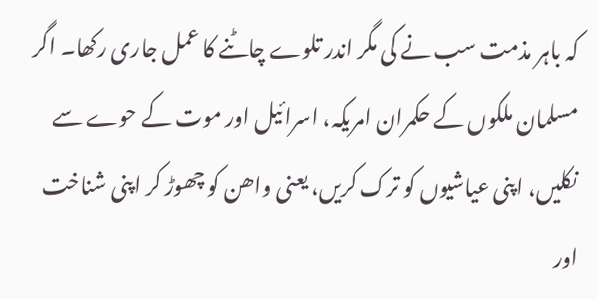کہ باہر مذمت سب نے کی مگر اندر تلوے چاٹنے کا عمل جاری رکھا۔ اگر مسلمان ملکوں کے حکمران امریکہ، اسرائیل اور موت کے حوے سے نکلیں، اپنی عیاشیوں کو ترک کریں، یعنی واھن کو چھوڑ کر اپنی شناخت اور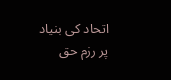اتحاد کی بنیاد پر رزم حق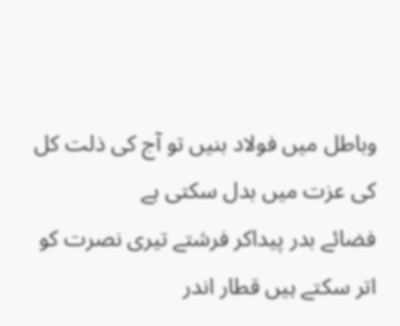وباطل میں فولاد بنیں تو آج کی ذلت کل کی عزت میں بدل سکتی ہے
فضائے بدر پیداکر فرشتے تیری نصرت کو
اتر سکتے ہیں قطار اندر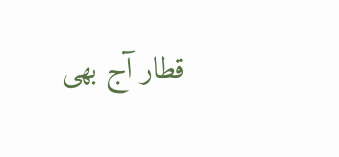قطار آج بھی